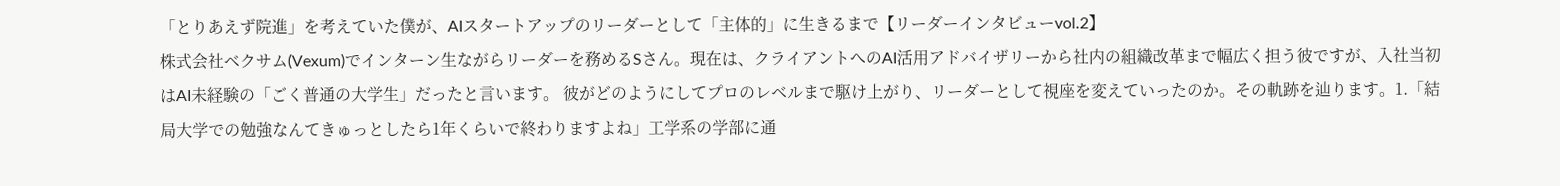「とりあえず院進」を考えていた僕が、AIスタートアップのリーダーとして「主体的」に生きるまで【リーダーインタビューvol.2】
株式会社ベクサム(Vexum)でインターン生ながらリーダーを務めるSさん。現在は、クライアントへのAI活用アドバイザリーから社内の組織改革まで幅広く担う彼ですが、入社当初はAI未経験の「ごく普通の大学生」だったと言います。 彼がどのようにしてプロのレベルまで駆け上がり、リーダーとして視座を変えていったのか。その軌跡を辿ります。1.「結局大学での勉強なんてきゅっとしたら1年くらいで終わりますよね」工学系の学部に通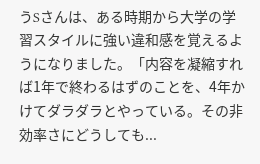うSさんは、ある時期から大学の学習スタイルに強い違和感を覚えるようになりました。「内容を凝縮すれば1年で終わるはずのことを、4年かけてダラダラとやっている。その非効率さにどうしても...